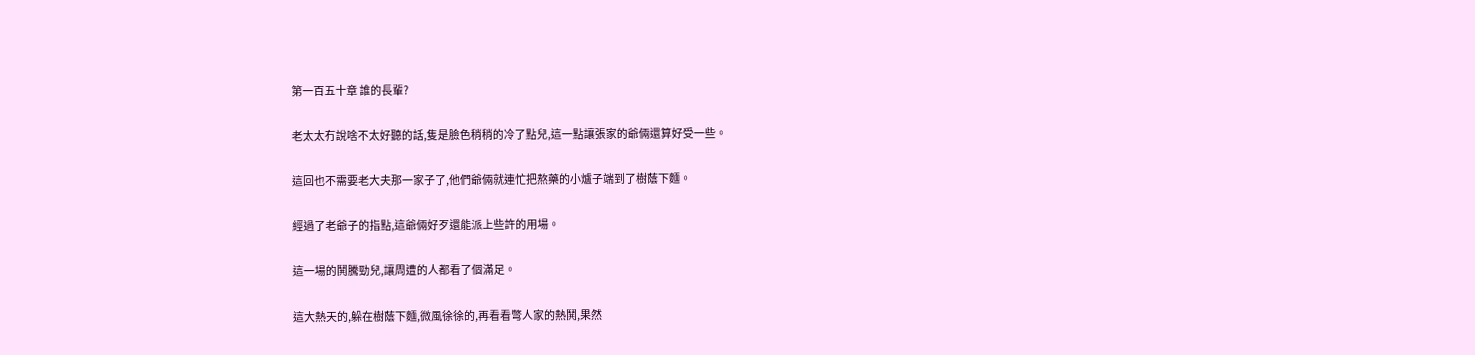第一百五十章 誰的長輩?

老太太冇說啥不太好聽的話,隻是臉色稍稍的冷了點兒,這一點讓張家的爺倆還算好受一些。

這回也不需要老大夫那一家子了,他們爺倆就連忙把熬藥的小爐子端到了樹蔭下麵。

經過了老爺子的指點,這爺倆好歹還能派上些許的用場。

這一場的鬨騰勁兒,讓周遭的人都看了個滿足。

這大熱天的,躲在樹蔭下麵,微風徐徐的,再看看彆人家的熱鬨,果然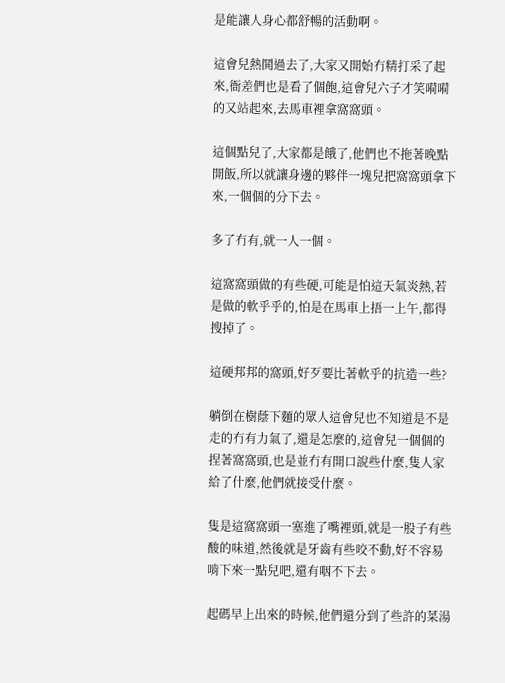是能讓人身心都舒暢的活動啊。

這會兒熱鬨過去了,大家又開始冇精打采了起來,衙差們也是看了個飽,這會兒六子才笑嗬嗬的又站起來,去馬車裡拿窩窩頭。

這個點兒了,大家都是餓了,他們也不拖著晚點開飯,所以就讓身邊的夥伴一塊兒把窩窩頭拿下來,一個個的分下去。

多了冇有,就一人一個。

這窩窩頭做的有些硬,可能是怕這天氣炎熱,若是做的軟乎乎的,怕是在馬車上捂一上午,都得搜掉了。

這硬邦邦的窩頭,好歹要比著軟乎的抗造一些?

躺倒在樹蔭下麵的眾人這會兒也不知道是不是走的冇有力氣了,還是怎麼的,這會兒一個個的捏著窩窩頭,也是並冇有開口說些什麼,隻人家給了什麼,他們就接受什麼。

隻是這窩窩頭一塞進了嘴裡頭,就是一股子有些酸的味道,然後就是牙齒有些咬不動,好不容易啃下來一點兒吧,還有咽不下去。

起碼早上出來的時候,他們還分到了些許的菜湯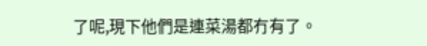了呢,現下他們是連菜湯都冇有了。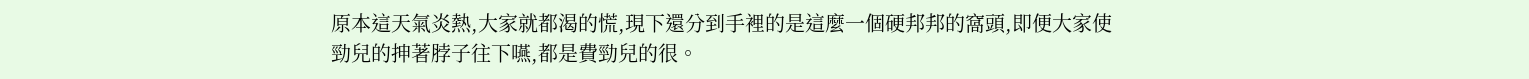原本這天氣炎熱,大家就都渴的慌,現下還分到手裡的是這麼一個硬邦邦的窩頭,即便大家使勁兒的抻著脖子往下嚥,都是費勁兒的很。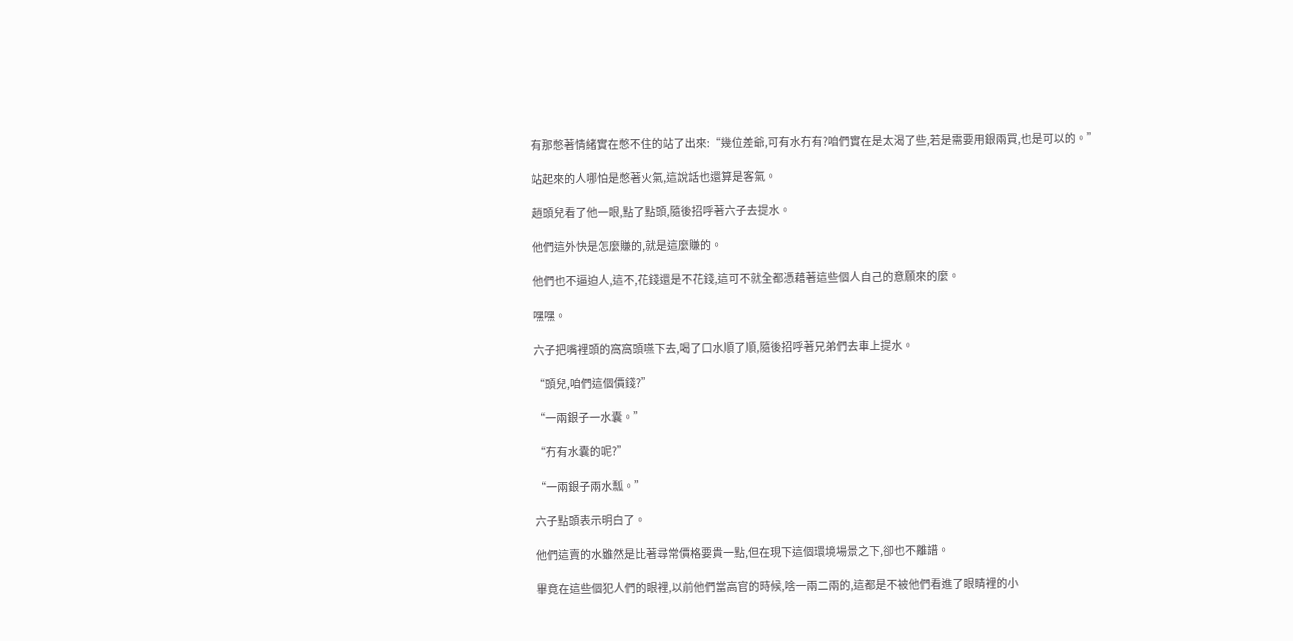有那憋著情緒實在憋不住的站了出來:“幾位差爺,可有水冇有?咱們實在是太渴了些,若是需要用銀兩買,也是可以的。”

站起來的人哪怕是憋著火氣,這說話也還算是客氣。

趙頭兒看了他一眼,點了點頭,隨後招呼著六子去提水。

他們這外快是怎麼賺的,就是這麼賺的。

他們也不逼迫人,這不,花錢還是不花錢,這可不就全都憑藉著這些個人自己的意願來的麼。

嘿嘿。

六子把嘴裡頭的窩窩頭嚥下去,喝了口水順了順,隨後招呼著兄弟們去車上提水。

“頭兒,咱們這個價錢?”

“一兩銀子一水囊。”

“冇有水囊的呢?”

“一兩銀子兩水瓢。”

六子點頭表示明白了。

他們這賣的水雖然是比著尋常價格要貴一點,但在現下這個環境場景之下,卻也不離譜。

畢竟在這些個犯人們的眼裡,以前他們當高官的時候,啥一兩二兩的,這都是不被他們看進了眼睛裡的小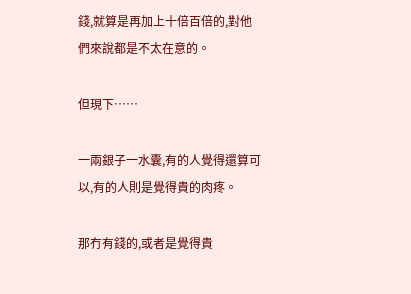錢,就算是再加上十倍百倍的,對他們來說都是不太在意的。

但現下……

一兩銀子一水囊,有的人覺得還算可以,有的人則是覺得貴的肉疼。

那冇有錢的,或者是覺得貴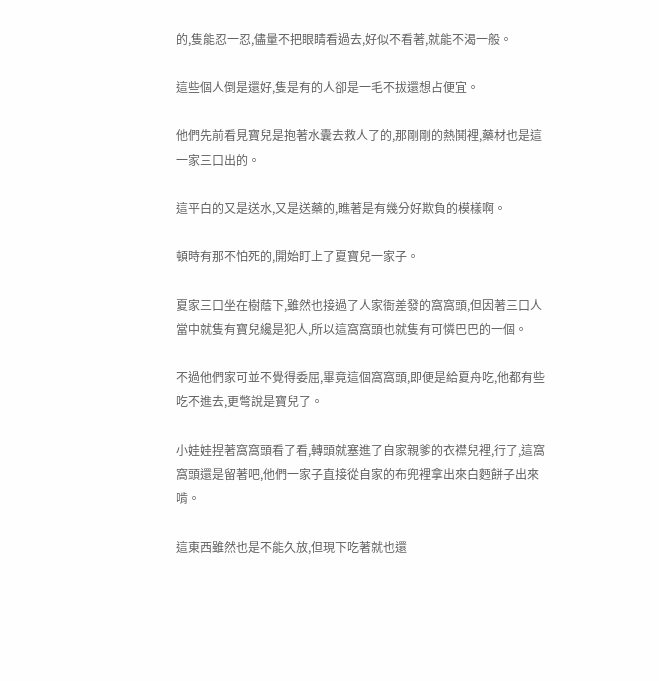的,隻能忍一忍,儘量不把眼睛看過去,好似不看著,就能不渴一般。

這些個人倒是還好,隻是有的人卻是一毛不拔還想占便宜。

他們先前看見寶兒是抱著水囊去救人了的,那剛剛的熱鬨裡,藥材也是這一家三口出的。

這平白的又是送水,又是送藥的,瞧著是有幾分好欺負的模樣啊。

頓時有那不怕死的,開始盯上了夏寶兒一家子。

夏家三口坐在樹蔭下,雖然也接過了人家衙差發的窩窩頭,但因著三口人當中就隻有寶兒纔是犯人,所以這窩窩頭也就隻有可憐巴巴的一個。

不過他們家可並不覺得委屈,畢竟這個窩窩頭,即便是給夏舟吃,他都有些吃不進去,更彆說是寶兒了。

小娃娃捏著窩窩頭看了看,轉頭就塞進了自家親爹的衣襟兒裡,行了,這窩窩頭還是留著吧,他們一家子直接從自家的布兜裡拿出來白麪餅子出來啃。

這東西雖然也是不能久放,但現下吃著就也還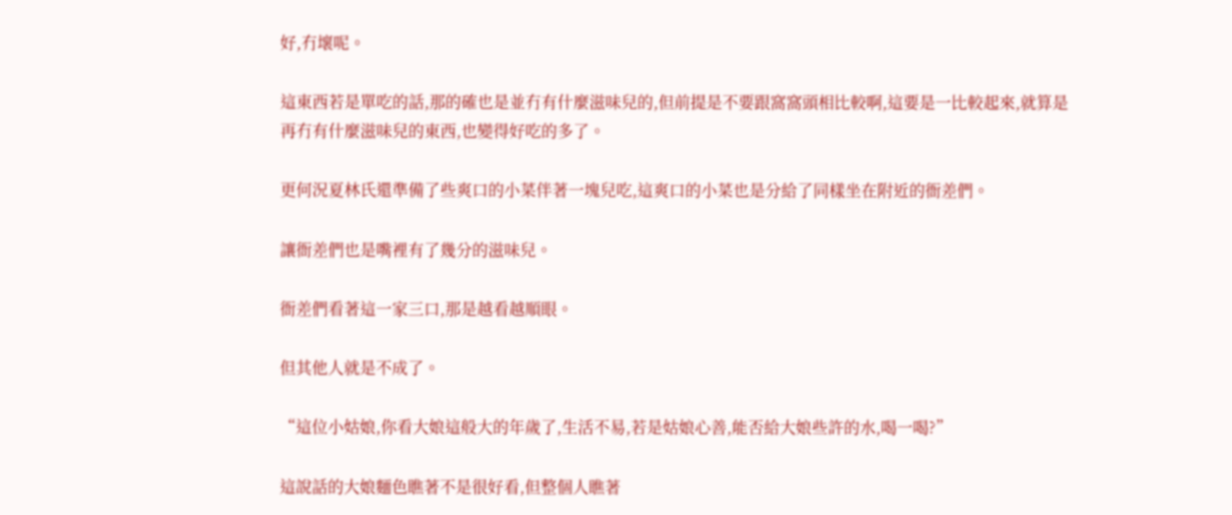好,冇壞呢。

這東西若是單吃的話,那的確也是並冇有什麼滋味兒的,但前提是不要跟窩窩頭相比較啊,這要是一比較起來,就算是再冇有什麼滋味兒的東西,也變得好吃的多了。

更何況夏林氏還準備了些爽口的小菜伴著一塊兒吃,這爽口的小菜也是分給了同樣坐在附近的衙差們。

讓衙差們也是嘴裡有了幾分的滋味兒。

衙差們看著這一家三口,那是越看越順眼。

但其他人就是不成了。

“這位小姑娘,你看大娘這般大的年歲了,生活不易,若是姑娘心善,能否給大娘些許的水,喝一喝?”

這說話的大娘麵色瞧著不是很好看,但整個人瞧著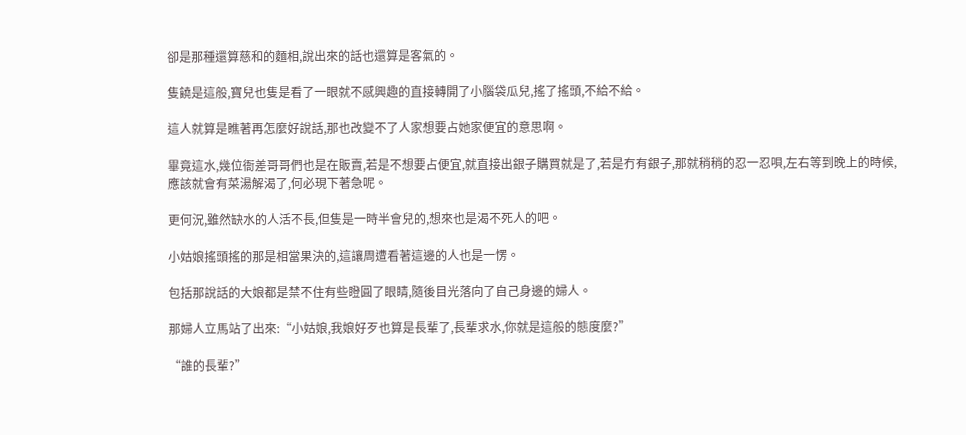卻是那種還算慈和的麵相,說出來的話也還算是客氣的。

隻饒是這般,寶兒也隻是看了一眼就不感興趣的直接轉開了小腦袋瓜兒,搖了搖頭,不給不給。

這人就算是瞧著再怎麼好說話,那也改變不了人家想要占她家便宜的意思啊。

畢竟這水,幾位衙差哥哥們也是在販賣,若是不想要占便宜,就直接出銀子購買就是了,若是冇有銀子,那就稍稍的忍一忍唄,左右等到晚上的時候,應該就會有菜湯解渴了,何必現下著急呢。

更何況,雖然缺水的人活不長,但隻是一時半會兒的,想來也是渴不死人的吧。

小姑娘搖頭搖的那是相當果決的,這讓周遭看著這邊的人也是一愣。

包括那說話的大娘都是禁不住有些瞪圓了眼睛,隨後目光落向了自己身邊的婦人。

那婦人立馬站了出來:“小姑娘,我娘好歹也算是長輩了,長輩求水,你就是這般的態度麼?”

“誰的長輩?”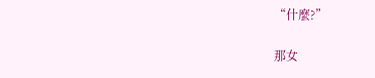“什麼?”

那女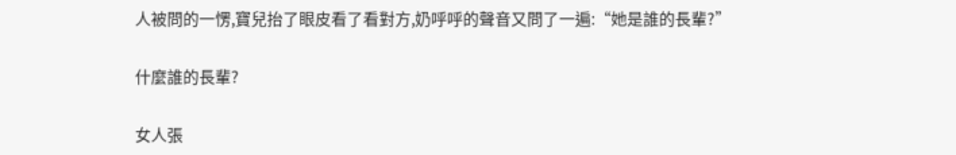人被問的一愣,寶兒抬了眼皮看了看對方,奶呼呼的聲音又問了一遍:“她是誰的長輩?”

什麼誰的長輩?

女人張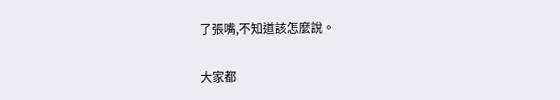了張嘴,不知道該怎麼說。

大家都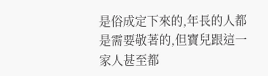是俗成定下來的,年長的人都是需要敬著的,但寶兒跟這一家人甚至都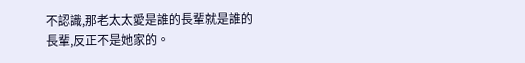不認識,那老太太愛是誰的長輩就是誰的長輩,反正不是她家的。